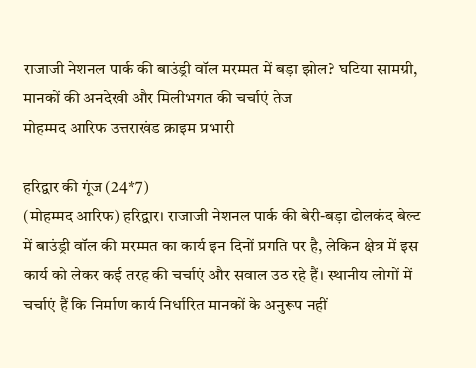राजाजी नेशनल पार्क की बाउंड्री वॉल मरम्मत में बड़ा झोल? घटिया सामग्री, मानकों की अनदेखी और मिलीभगत की चर्चाएं तेज
मोहम्मद आरिफ उत्तराखंड क्राइम प्रभारी

हरिद्वार की गूंज (24*7)
(मोहम्मद आरिफ) हरिद्वार। राजाजी नेशनल पार्क की बेरी-बड़ा ढोलकंद बेल्ट में बाउंड्री वॉल की मरम्मत का कार्य इन दिनों प्रगति पर है, लेकिन क्षेत्र में इस कार्य को लेकर कई तरह की चर्चाएं और सवाल उठ रहे हैं। स्थानीय लोगों में चर्चाएं हैं कि निर्माण कार्य निर्धारित मानकों के अनुरूप नहीं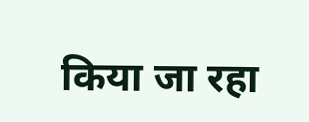किया जा रहा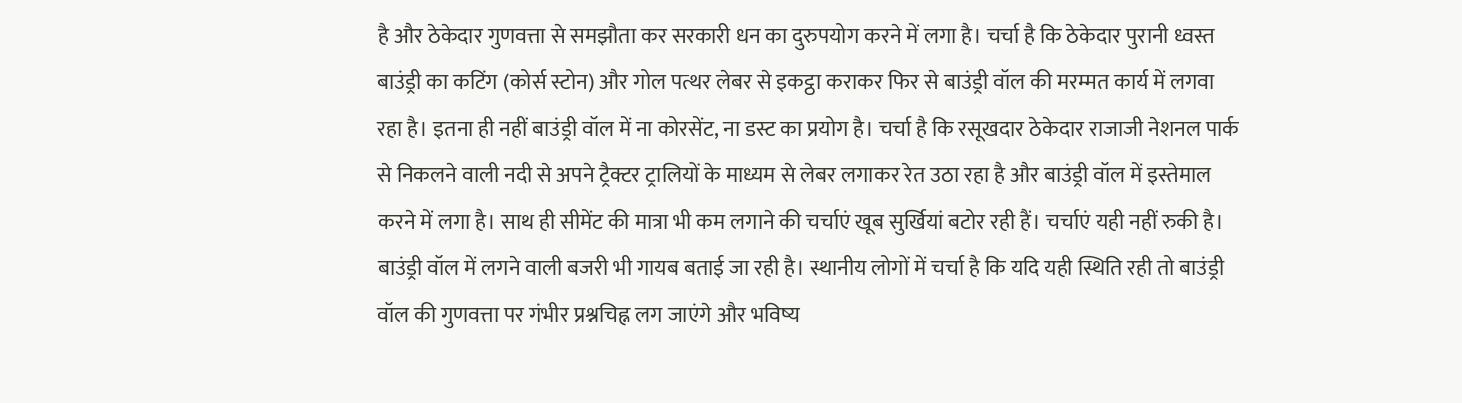है और ठेकेदार गुणवत्ता से समझौता कर सरकारी धन का दुरुपयोग करने में लगा है। चर्चा है कि ठेकेदार पुरानी ध्वस्त बाउंड्री का कटिंग (कोर्स स्टोन) और गोल पत्थर लेबर से इकट्ठा कराकर फिर से बाउंड्री वॉल की मरम्मत कार्य में लगवा रहा है। इतना ही नहीं बाउंड्री वॉल में ना कोरसेंट, ना डस्ट का प्रयोग है। चर्चा है कि रसूखदार ठेकेदार राजाजी नेशनल पार्क से निकलने वाली नदी से अपने ट्रैक्टर ट्रालियों के माध्यम से लेबर लगाकर रेत उठा रहा है और बाउंड्री वॉल में इस्तेमाल करने में लगा है। साथ ही सीमेंट की मात्रा भी कम लगाने की चर्चाएं खूब सुर्खियां बटोर रही हैं। चर्चाएं यही नहीं रुकी है। बाउंड्री वॉल में लगने वाली बजरी भी गायब बताई जा रही है। स्थानीय लोगों में चर्चा है कि यदि यही स्थिति रही तो बाउंड्री वॉल की गुणवत्ता पर गंभीर प्रश्नचिह्न लग जाएंगे और भविष्य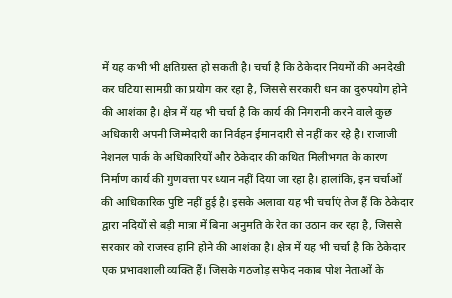में यह कभी भी क्षतिग्रस्त हो सकती है। चर्चा है कि ठेकेदार नियमों की अनदेखी कर घटिया सामग्री का प्रयोग कर रहा है, जिससे सरकारी धन का दुरुपयोग होने की आशंका है। क्षेत्र में यह भी चर्चा है कि कार्य की निगरानी करने वाले कुछ अधिकारी अपनी जिम्मेदारी का निर्वहन ईमानदारी से नहीं कर रहे है। राजाजी नेशनल पार्क के अधिकारियों और ठेकेदार की कथित मिलीभगत के कारण निर्माण कार्य की गुणवत्ता पर ध्यान नहीं दिया जा रहा है। हालांकि, इन चर्चाओं की आधिकारिक पुष्टि नहीं हुई है। इसके अलावा यह भी चर्चाएं तेज हैं कि ठेकेदार द्वारा नदियों से बड़ी मात्रा में बिना अनुमति के रेत का उठान कर रहा है, जिससे सरकार को राजस्व हानि होने की आशंका है। क्षेत्र में यह भी चर्चा है कि ठेकेदार एक प्रभावशाली व्यक्ति हैं। जिसके गठजोड़ सफेद नकाब पोश नेताओं के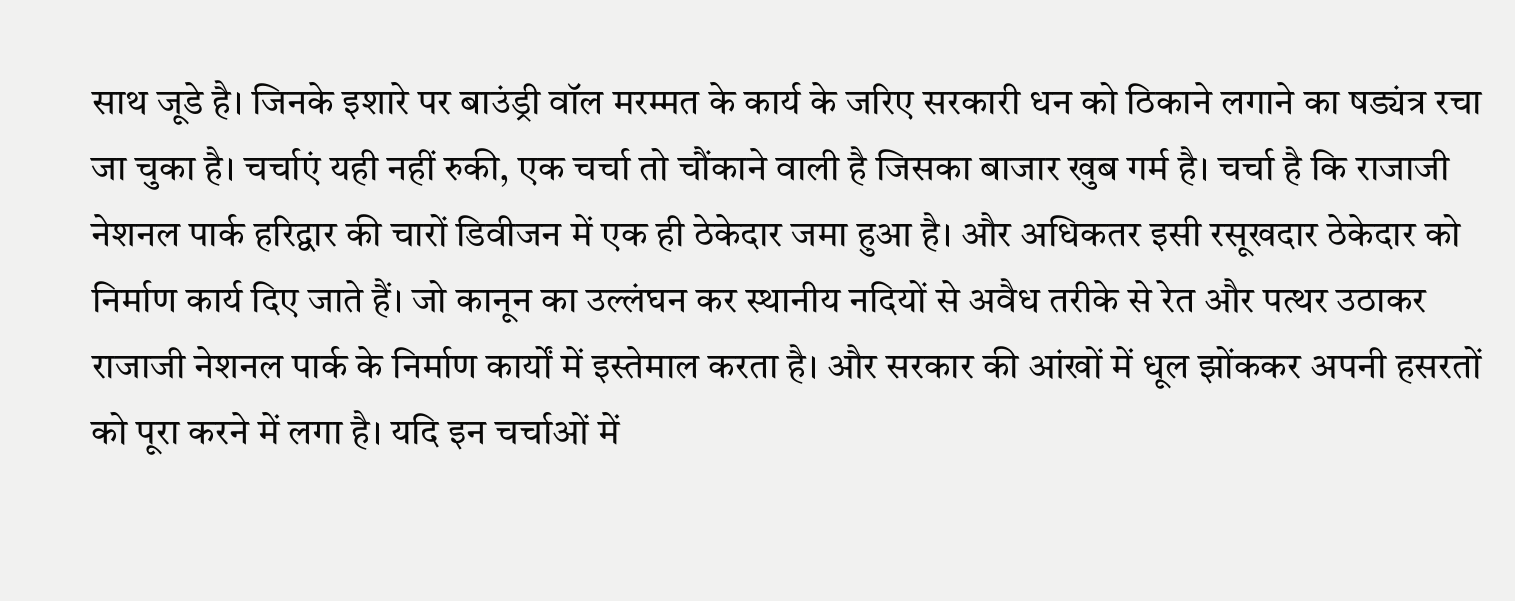साथ जूडे है। जिनके इशारे पर बाउंड्री वॉल मरम्मत के कार्य के जरिए सरकारी धन को ठिकाने लगाने का षड्यंत्र रचा जा चुका है। चर्चाएं यही नहीं रुकी, एक चर्चा तो चौंकाने वाली है जिसका बाजार खुब गर्म है। चर्चा है कि राजाजी नेशनल पार्क हरिद्वार की चारों डिवीजन में एक ही ठेकेदार जमा हुआ है। और अधिकतर इसी रसूखदार ठेकेदार को निर्माण कार्य दिए जाते हैं। जो कानून का उल्लंघन कर स्थानीय नदियों से अवैध तरीके से रेत और पत्थर उठाकर राजाजी नेशनल पार्क के निर्माण कार्यों में इस्तेमाल करता है। और सरकार की आंखों में धूल झोंककर अपनी हसरतों को पूरा करने में लगा है। यदि इन चर्चाओं में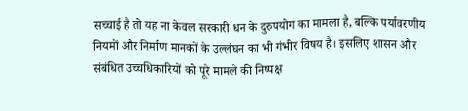सच्चाई है तो यह ना केवल सरकारी धन के दुरुपयोग का मामला है, बल्कि पर्यावरणीय नियमों और निर्माण मानकों के उल्लंघन का भी गंभीर विषय है। इसलिए शासन और संबंधित उच्चधिकारियों को पूरे मामले की निष्पक्ष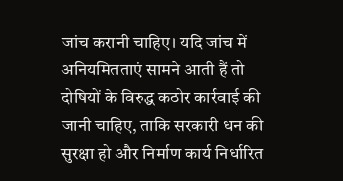जांच करानी चाहिए। यदि जांच में अनियमितताएं सामने आती हैं तो दोषियों के विरुद्ध कठोर कार्रवाई की जानी चाहिए, ताकि सरकारी धन की सुरक्षा हो और निर्माण कार्य निर्धारित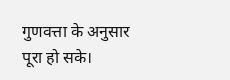गुणवत्ता के अनुसार पूरा हो सके।